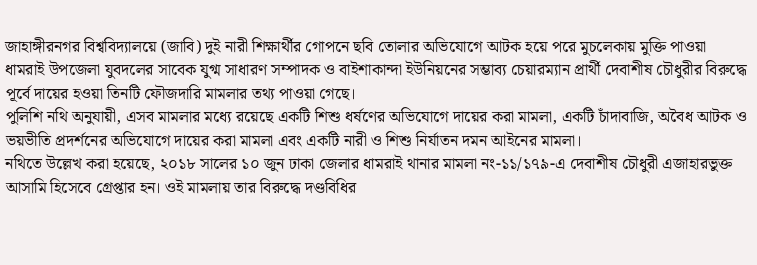জাহাঙ্গীরনগর বিশ্ববিদ্যালয়ে (জাবি) দুই নারী শিক্ষার্থীর গোপনে ছবি তোলার অভিযোগে আটক হয়ে পরে মুচলেকায় মুক্তি পাওয়া ধামরাই উপজেলা যুবদলের সাবেক যুগ্ম সাধারণ সম্পাদক ও বাইশাকান্দা ইউনিয়নের সম্ভাব্য চেয়ারম্যান প্রার্থী দেবাশীষ চৌধুরীর বিরুদ্ধে পূর্বে দায়ের হওয়া তিনটি ফৌজদারি মামলার তথ্য পাওয়া গেছে।
পুলিশি নথি অনুযায়ী, এসব মামলার মধ্যে রয়েছে একটি শিশু ধর্ষণের অভিযোগে দায়ের করা মামলা, একটি চাঁদাবাজি, অবৈধ আটক ও ভয়ভীতি প্রদর্শনের অভিযোগে দায়ের করা মামলা এবং একটি নারী ও শিশু নির্যাতন দমন আইনের মামলা।
নথিতে উল্লেখ করা হয়েছে, ২০১৮ সালের ১০ জুন ঢাকা জেলার ধামরাই থানার মামলা নং-১১/১৭৯-এ দেবাশীষ চৌধুরী এজাহারভুক্ত আসামি হিসেবে গ্রেপ্তার হন। ওই মামলায় তার বিরুদ্ধে দণ্ডবিধির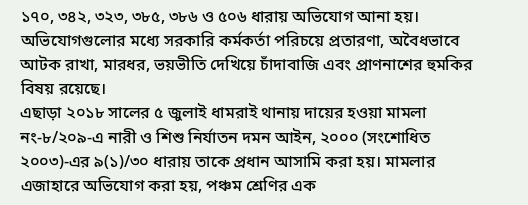১৭০, ৩৪২, ৩২৩, ৩৮৫, ৩৮৬ ও ৫০৬ ধারায় অভিযোগ আনা হয়। অভিযোগগুলোর মধ্যে সরকারি কর্মকর্তা পরিচয়ে প্রতারণা, অবৈধভাবে আটক রাখা, মারধর, ভয়ভীতি দেখিয়ে চাঁদাবাজি এবং প্রাণনাশের হুমকির বিষয় রয়েছে।
এছাড়া ২০১৮ সালের ৫ জুলাই ধামরাই থানায় দায়ের হওয়া মামলা নং-৮/২০৯-এ নারী ও শিশু নির্যাতন দমন আইন, ২০০০ (সংশোধিত ২০০৩)-এর ৯(১)/৩০ ধারায় তাকে প্রধান আসামি করা হয়। মামলার এজাহারে অভিযোগ করা হয়, পঞ্চম শ্রেণির এক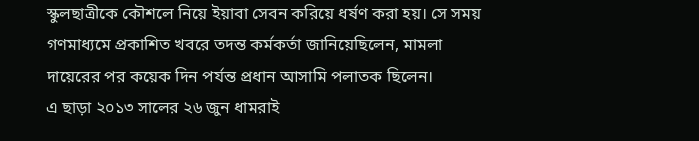স্কুলছাত্রীকে কৌশলে নিয়ে ইয়াবা সেবন করিয়ে ধর্ষণ করা হয়। সে সময় গণমাধ্যমে প্রকাশিত খবরে তদন্ত কর্মকর্তা জানিয়েছিলেন, মামলা দায়েরের পর কয়েক দিন পর্যন্ত প্রধান আসামি পলাতক ছিলেন।
এ ছাড়া ২০১৩ সালের ২৬ জুন ধামরাই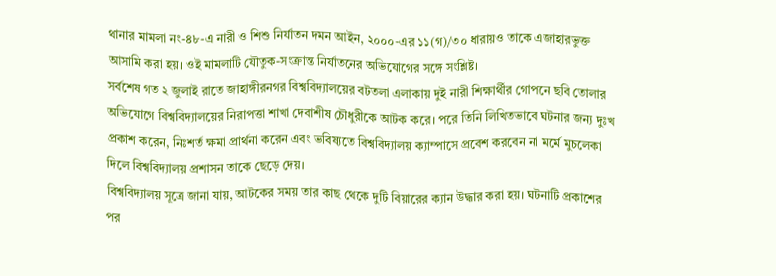থানার মামলা নং-৪৮-এ নারী ও শিশু নির্যাতন দমন আইন, ২০০০-এর ১১(গ)/৩০ ধারায়ও তাকে এজাহারভুক্ত আসামি করা হয়। ওই মামলাটি যৌতুক-সংক্রান্ত নির্যাতনের অভিযোগের সঙ্গে সংশ্লিষ্ট।
সর্বশেষ গত ২ জুলাই রাতে জাহাঙ্গীরনগর বিশ্ববিদ্যালয়ের বটতলা এলাকায় দুই নারী শিক্ষার্থীর গোপনে ছবি তোলার অভিযোগে বিশ্ববিদ্যালয়ের নিরাপত্তা শাখা দেবাশীষ চৌধুরীকে আটক করে। পরে তিনি লিখিতভাবে ঘটনার জন্য দুঃখ প্রকাশ করেন, নিঃশর্ত ক্ষমা প্রার্থনা করেন এবং ভবিষ্যতে বিশ্ববিদ্যালয় ক্যাম্পাসে প্রবেশ করবেন না মর্মে মুচলেকা দিলে বিশ্ববিদ্যালয় প্রশাসন তাকে ছেড়ে দেয়।
বিশ্ববিদ্যালয় সূত্রে জানা যায়, আটকের সময় তার কাছ থেকে দুটি বিয়ারের ক্যান উদ্ধার করা হয়। ঘটনাটি প্রকাশের পর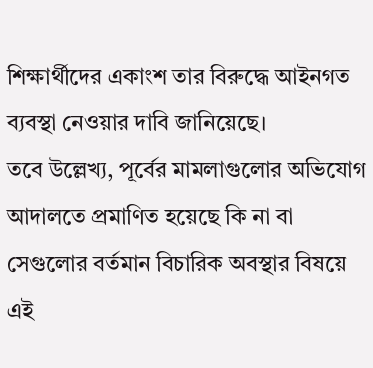শিক্ষার্থীদের একাংশ তার বিরুদ্ধে আইনগত ব্যবস্থা নেওয়ার দাবি জানিয়েছে।
তবে উল্লেখ্য, পূর্বের মামলাগুলোর অভিযোগ আদালতে প্রমাণিত হয়েছে কি না বা সেগুলোর বর্তমান বিচারিক অবস্থার বিষয়ে এই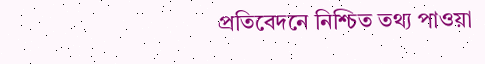প্রতিবেদনে নিশ্চিত তথ্য পাওয়া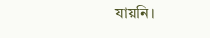যায়নি।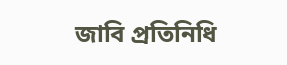জাবি প্রতিনিধি